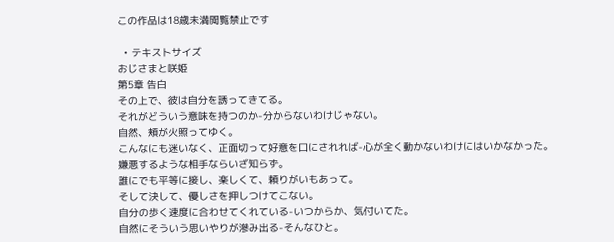この作品は18歳未満閲覧禁止です

  • テキストサイズ
おじさまと咲姫
第5章 告白
その上で、彼は自分を誘ってきてる。
それがどういう意味を持つのか-分からないわけじゃない。
自然、頬が火照ってゆく。
こんなにも迷いなく、正面切って好意を口にされれば-心が全く動かないわけにはいかなかった。
嫌悪するような相手ならいざ知らず。
誰にでも平等に接し、楽しくて、頼りがいもあって。
そして決して、優しさを押しつけてこない。
自分の歩く速度に合わせてくれている-いつからか、気付いてた。
自然にそういう思いやりが滲み出る-そんなひと。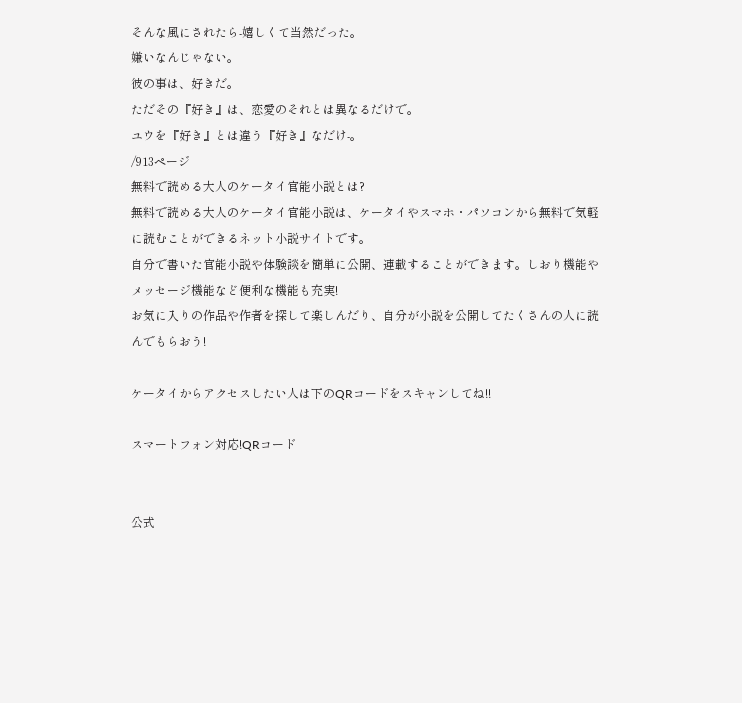そんな風にされたら-嬉しくて当然だった。
嫌いなんじゃない。
彼の事は、好きだ。
ただその『好き』は、恋愛のそれとは異なるだけで。
ユウを『好き』とは違う『好き』なだけ-。
/913ページ
無料で読める大人のケータイ官能小説とは?
無料で読める大人のケータイ官能小説は、ケータイやスマホ・パソコンから無料で気軽に読むことができるネット小説サイトです。
自分で書いた官能小説や体験談を簡単に公開、連載することができます。しおり機能やメッセージ機能など便利な機能も充実!
お気に入りの作品や作者を探して楽しんだり、自分が小説を公開してたくさんの人に読んでもらおう!

ケータイからアクセスしたい人は下のQRコードをスキャンしてね!!

スマートフォン対応!QRコード


公式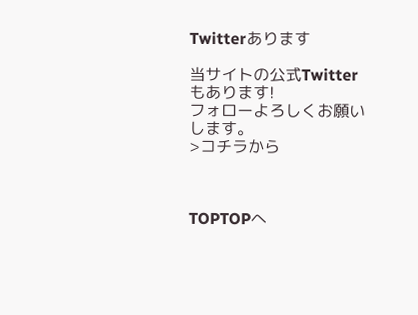Twitterあります

当サイトの公式Twitterもあります!
フォローよろしくお願いします。
>コチラから



TOPTOPへ